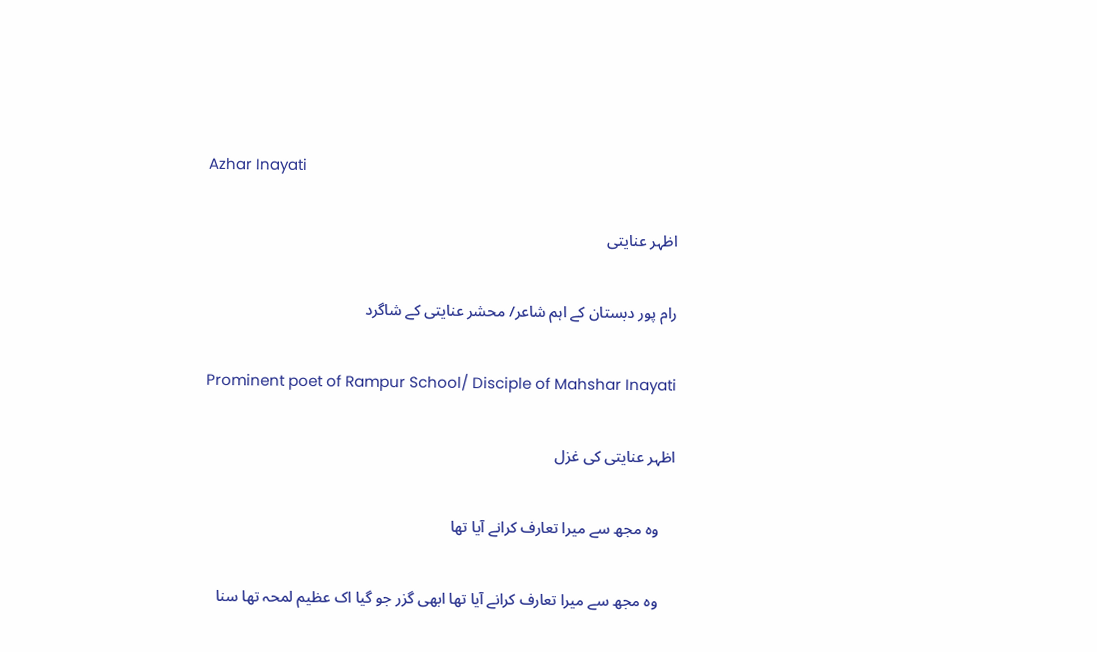Azhar Inayati

اظہر عنایتی

رام پور دبستان کے اہم شاعر/ محشر عنایتی کے شاگرد

Prominent poet of Rampur School/ Disciple of Mahshar Inayati

اظہر عنایتی کی غزل

    وہ مجھ سے میرا تعارف کرانے آیا تھا

    وہ مجھ سے میرا تعارف کرانے آیا تھا ابھی گزر جو گیا اک عظیم لمحہ تھا سنا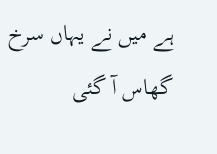ہے میں نے یہاں سرخ گھاس آ گئی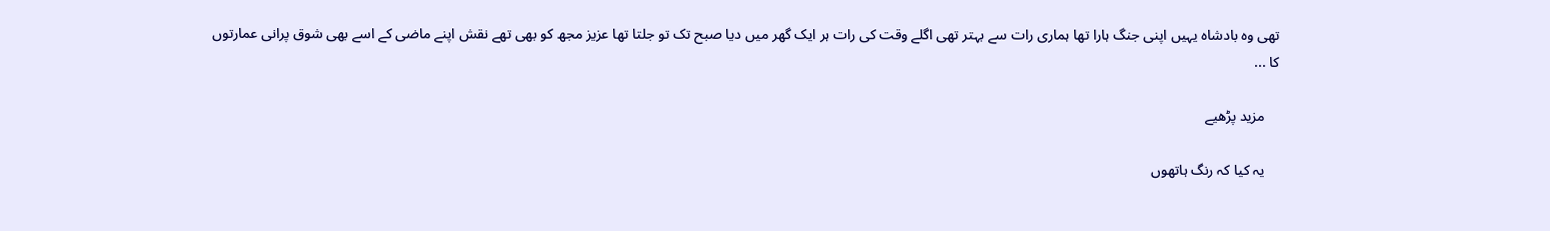تھی وہ بادشاہ یہیں اپنی جنگ ہارا تھا ہماری رات سے بہتر تھی اگلے وقت کی رات ہر ایک گھر میں دیا صبح تک تو جلتا تھا عزیز مجھ کو بھی تھے نقش اپنے ماضی کے اسے بھی شوق پرانی عمارتوں کا ...

    مزید پڑھیے

    یہ کیا کہ رنگ ہاتھوں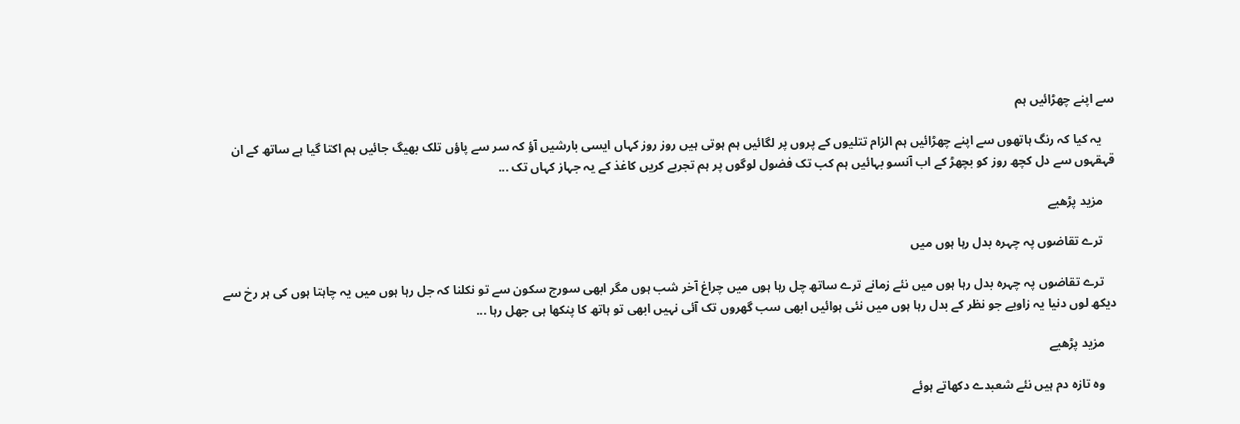سے اپنے چھڑائیں ہم

    یہ کیا کہ رنگ ہاتھوں سے اپنے چھڑائیں ہم الزام تتلیوں کے پروں پر لگائیں ہم ہوتی ہیں روز روز کہاں ایسی بارشیں آؤ کہ سر سے پاؤں تلک بھیگ جائیں ہم اکتا گیا ہے ساتھ کے ان قہقہوں سے دل کچھ روز کو بچھڑ کے اب آنسو بہائیں ہم کب تک فضول لوگوں پر ہم تجربے کریں کاغذ کے یہ جہاز کہاں تک ...

    مزید پڑھیے

    ترے تقاضوں پہ چہرہ بدل رہا ہوں میں

    ترے تقاضوں پہ چہرہ بدل رہا ہوں میں نئے زمانے ترے ساتھ چل رہا ہوں میں چراغ آخر شب ہوں مگر ابھی سورج سکون سے تو نکلنا کہ جل رہا ہوں میں یہ چاہتا ہوں کی ہر رخ سے دیکھ لوں دنیا یہ زاویے جو نظر کے بدل رہا ہوں میں نئی ہوائیں ابھی سب گھروں تک آئی نہیں ابھی تو ہاتھ کا پنکھا ہی جھل رہا ...

    مزید پڑھیے

    وہ تازہ دم ہیں نئے شعبدے دکھاتے ہوئے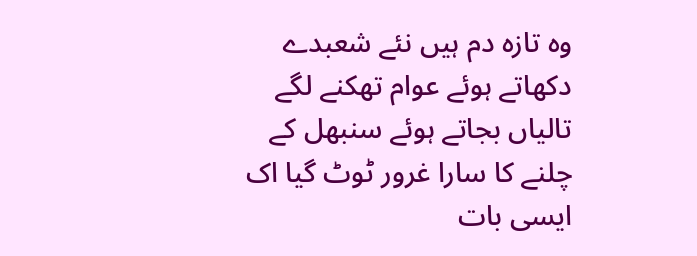وہ تازہ دم ہیں نئے شعبدے دکھاتے ہوئے عوام تھکنے لگے تالیاں بجاتے ہوئے سنبھل کے چلنے کا سارا غرور ٹوٹ گیا اک ایسی بات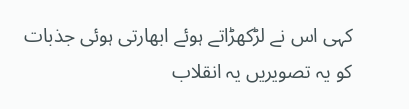کہی اس نے لڑکھڑاتے ہوئے ابھارتی ہوئی جذبات کو یہ تصویریں یہ انقلاب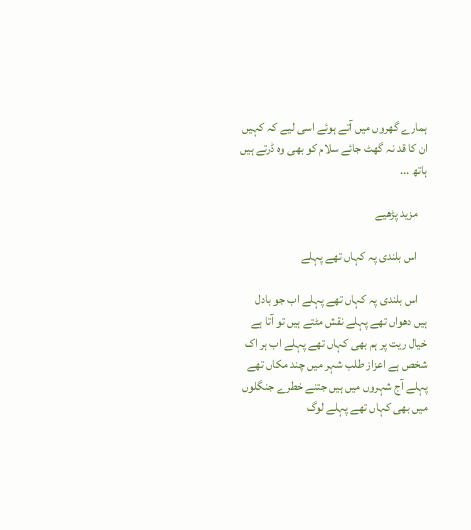ہمارے گھروں میں آتے ہوئے اسی لیے کہ کہیں ان کا قد نہ گھٹ جائے سلام کو بھی وہ ڈرتے ہیں ہاتھ ...

    مزید پڑھیے

    اس بلندی پہ کہاں تھے پہلے

    اس بلندی پہ کہاں تھے پہلے اب جو بادل ہیں دھواں تھے پہلے نقش مٹتے ہیں تو آتا ہے خیال ریت پر ہم بھی کہاں تھے پہلے اب ہر اک شخص ہے اعزاز طلب شہر میں چند مکاں تھے پہلے آج شہروں میں ہیں جتنے خطرے جنگلوں میں بھی کہاں تھے پہلے لوگ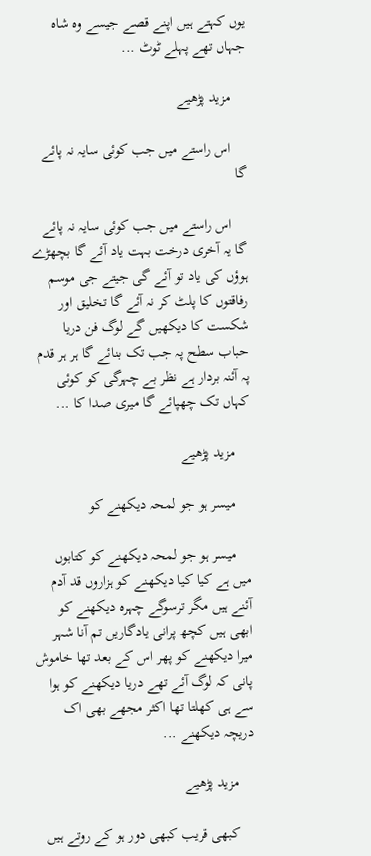یوں کہتے ہیں اپنے قصے جیسے وہ شاہ جہاں تھے پہلے ٹوٹ ...

    مزید پڑھیے

    اس راستے میں جب کوئی سایہ نہ پائے گا

    اس راستے میں جب کوئی سایہ نہ پائے گا یہ آخری درخت بہت یاد آئے گا بچھڑے ہوؤں کی یاد تو آئے گی جیتے جی موسم رفاقتوں کا پلٹ کر نہ آئے گا تخلیق اور شکست کا دیکھیں گے لوگ فن دریا حباب سطح پہ جب تک بنائے گا ہر ہر قدم پہ آئنہ بردار ہے نظر بے چہرگی کو کوئی کہاں تک چھپائے گا میری صدا کا ...

    مزید پڑھیے

    میسر ہو جو لمحہ دیکھنے کو

    میسر ہو جو لمحہ دیکھنے کو کتابوں میں ہے کیا کیا دیکھنے کو ہزاروں قد آدم آئنے ہیں مگر ترسوگے چہرہ دیکھنے کو ابھی ہیں کچھ پرانی یادگاریں تم آنا شہر میرا دیکھنے کو پھر اس کے بعد تھا خاموش پانی کہ لوگ آئے تھے دریا دیکھنے کو ہوا سے ہی کھلتا تھا اکثر مجھے بھی اک دریچہ دیکھنے ...

    مزید پڑھیے

    کبھی قریب کبھی دور ہو کے روتے ہیں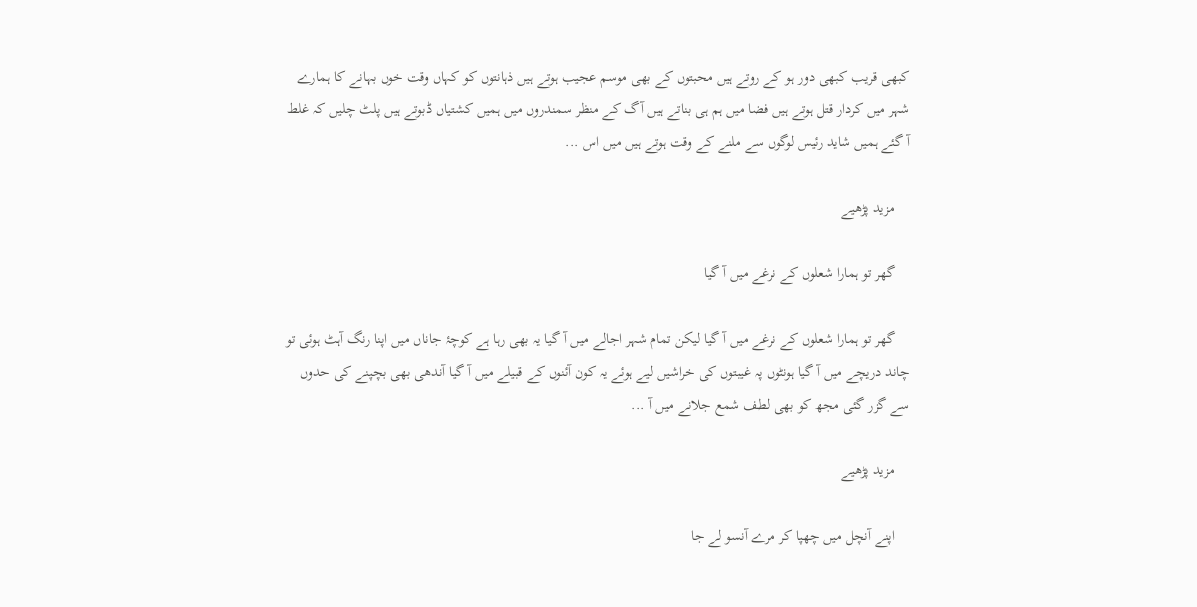کبھی قریب کبھی دور ہو کے روتے ہیں محبتوں کے بھی موسم عجیب ہوتے ہیں ذہانتوں کو کہاں وقت خوں بہانے کا ہمارے شہر میں کردار قتل ہوتے ہیں فضا میں ہم ہی بناتے ہیں آگ کے منظر سمندروں میں ہمیں کشتیاں ڈبوتے ہیں پلٹ چلیں کہ غلط آ گئے ہمیں شاید رئیس لوگوں سے ملنے کے وقت ہوتے ہیں میں اس ...

    مزید پڑھیے

    گھر تو ہمارا شعلوں کے نرغے میں آ گیا

    گھر تو ہمارا شعلوں کے نرغے میں آ گیا لیکن تمام شہر اجالے میں آ گیا یہ بھی رہا ہے کوچۂ جاناں میں اپنا رنگ آہٹ ہوئی تو چاند دریچے میں آ گیا ہونٹوں پہ غیبتوں کی خراشیں لیے ہوئے یہ کون آئنوں کے قبیلے میں آ گیا آندھی بھی بچپنے کی حدوں سے گزر گئی مجھ کو بھی لطف شمع جلانے میں آ ...

    مزید پڑھیے

    اپنے آنچل میں چھپا کر مرے آنسو لے جا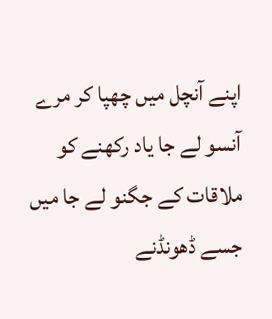اپنے آنچل میں چھپا کر مرے آنسو لے جا یاد رکھنے کو ملاقات کے جگنو لے جا میں جسے ڈھونڈنے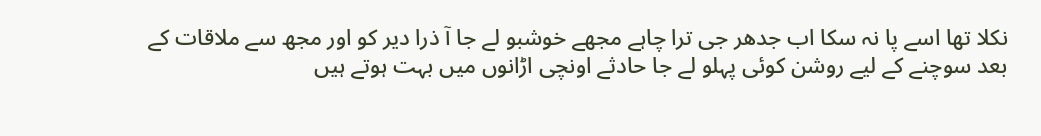نکلا تھا اسے پا نہ سکا اب جدھر جی ترا چاہے مجھے خوشبو لے جا آ ذرا دیر کو اور مجھ سے ملاقات کے بعد سوچنے کے لیے روشن کوئی پہلو لے جا حادثے اونچی اڑانوں میں بہت ہوتے ہیں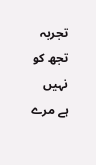تجربہ تجھ کو نہیں ہے مرے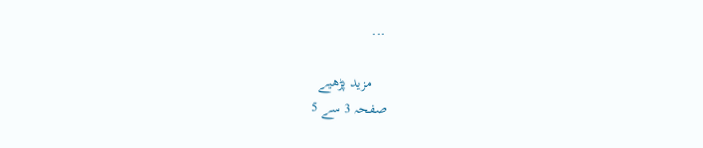...

    مزید پڑھیے
صفحہ 3 سے 5